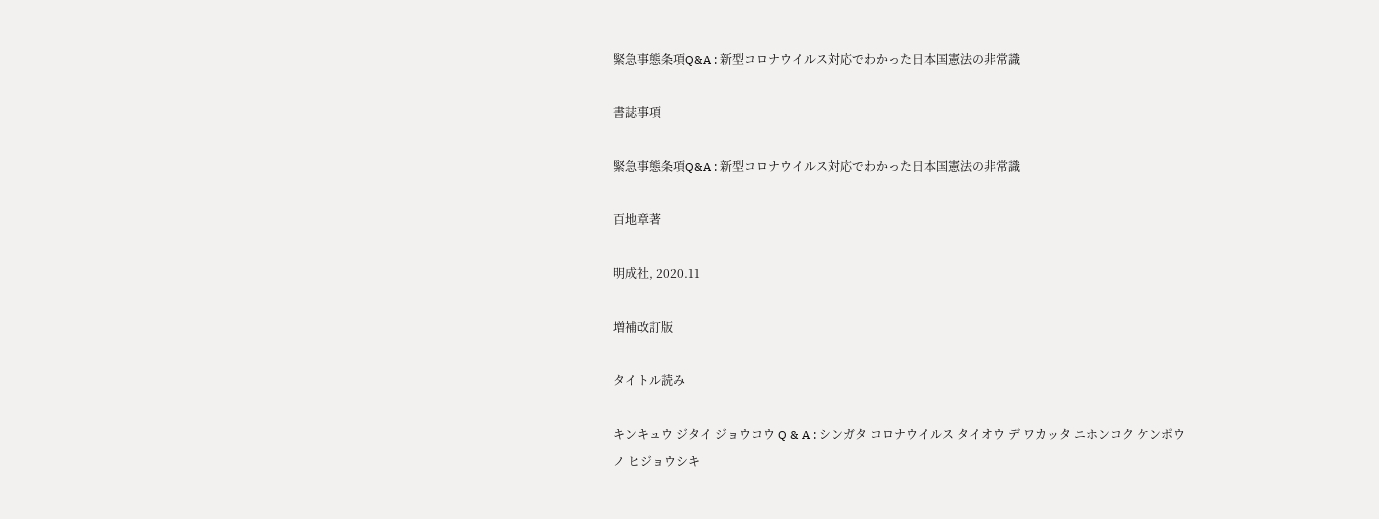緊急事態条項Q&A : 新型コロナウイルス対応でわかった日本国憲法の非常識

書誌事項

緊急事態条項Q&A : 新型コロナウイルス対応でわかった日本国憲法の非常識

百地章著

明成社, 2020.11

増補改訂版

タイトル読み

キンキュウ ジタイ ジョウコウ Q & A : シンガタ コロナウイルス タイオウ デ ワカッタ ニホンコク ケンポウ ノ ヒジョウシキ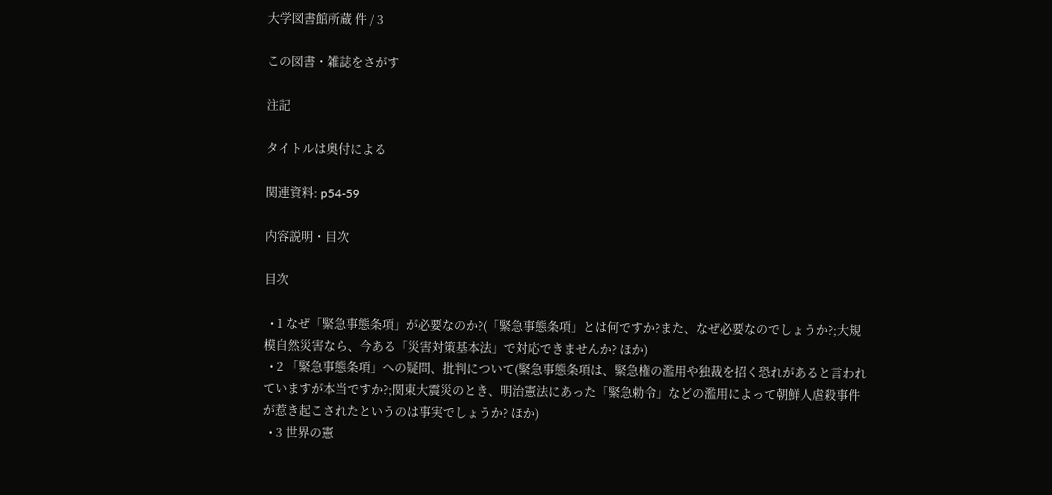大学図書館所蔵 件 / 3

この図書・雑誌をさがす

注記

タイトルは奥付による

関連資料: p54-59

内容説明・目次

目次

  • 1 なぜ「緊急事態条項」が必要なのか?(「緊急事態条項」とは何ですか?また、なぜ必要なのでしょうか?;大規模自然災害なら、今ある「災害対策基本法」で対応できませんか? ほか)
  • 2 「緊急事態条項」への疑問、批判について(緊急事態条項は、緊急権の濫用や独裁を招く恐れがあると言われていますが本当ですか?;関東大震災のとき、明治憲法にあった「緊急勅令」などの濫用によって朝鮮人虐殺事件が惹き起こされたというのは事実でしょうか? ほか)
  • 3 世界の憲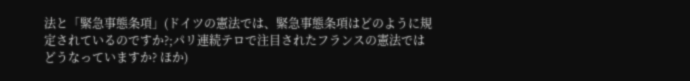法と「緊急事態条項」(ドイツの憲法では、緊急事態条項はどのように規定されているのですか?;パリ連続テロで注目されたフランスの憲法ではどうなっていますか? ほか)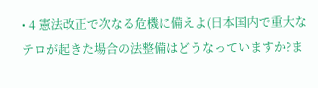• 4 憲法改正で次なる危機に備えよ(日本国内で重大なテロが起きた場合の法整備はどうなっていますか?ま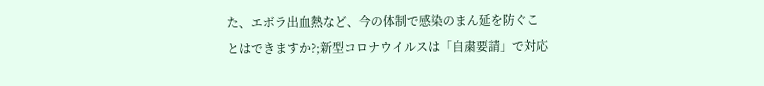た、エボラ出血熱など、今の体制で感染のまん延を防ぐことはできますか?;新型コロナウイルスは「自粛要請」で対応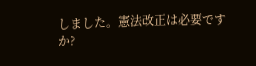しました。憲法改正は必要ですか?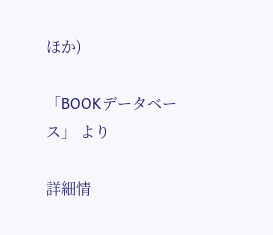ほか)

「BOOKデータベース」 より

詳細情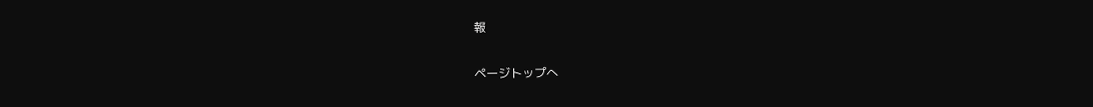報

ページトップへ